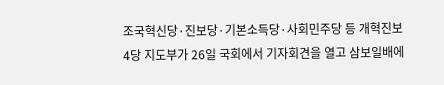조국혁신당·진보당·기본소득당·사회민주당 등 개혁진보 4당 지도부가 26일 국회에서 기자회견을 열고 삼보일배에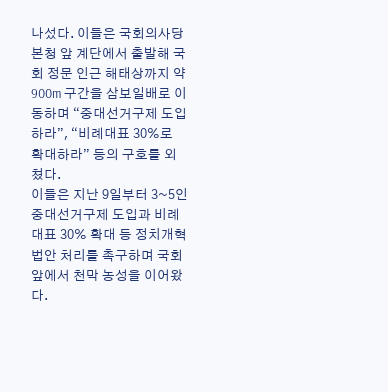나섰다. 이들은 국회의사당 본청 앞 계단에서 출발해 국회 정문 인근 해태상까지 약 900m 구간을 삼보일배로 이동하며 “중대선거구제 도입하라”, “비례대표 30%로 확대하라” 등의 구호를 외쳤다.
이들은 지난 9일부터 3~5인 중대선거구제 도입과 비례대표 30% 확대 등 정치개혁 법안 처리를 촉구하며 국회 앞에서 천막 농성을 이어왔다.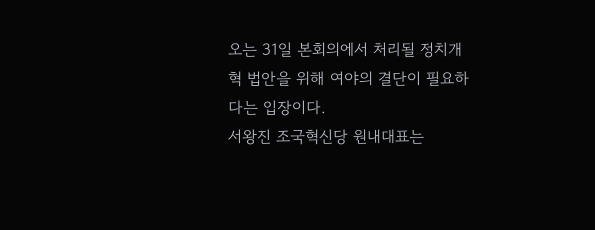오는 31일 본회의에서 처리될 정치개혁 법안을 위해 여야의 결단이 필요하다는 입장이다.
서왕진 조국혁신당 원내대표는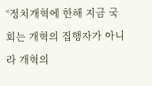“정치개혁에 한해 지금 국회는 개혁의 집행자가 아니라 개혁의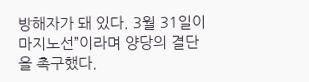방해자가 돼 있다. 3월 31일이 마지노선”이라며 양당의 결단을 촉구했다.